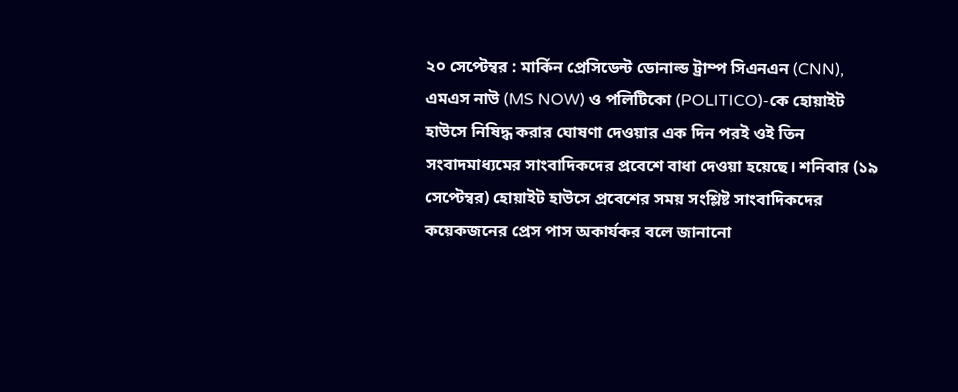২০ সেপ্টেম্বর : মার্কিন প্রেসিডেন্ট ডোনাল্ড ট্রাম্প সিএনএন (CNN), এমএস নাউ (MS NOW) ও পলিটিকো (POLITICO)-কে হোয়াইট হাউসে নিষিদ্ধ করার ঘোষণা দেওয়ার এক দিন পরই ওই তিন সংবাদমাধ্যমের সাংবাদিকদের প্রবেশে বাধা দেওয়া হয়েছে। শনিবার (১৯ সেপ্টেম্বর) হোয়াইট হাউসে প্রবেশের সময় সংশ্লিষ্ট সাংবাদিকদের কয়েকজনের প্রেস পাস অকার্যকর বলে জানানো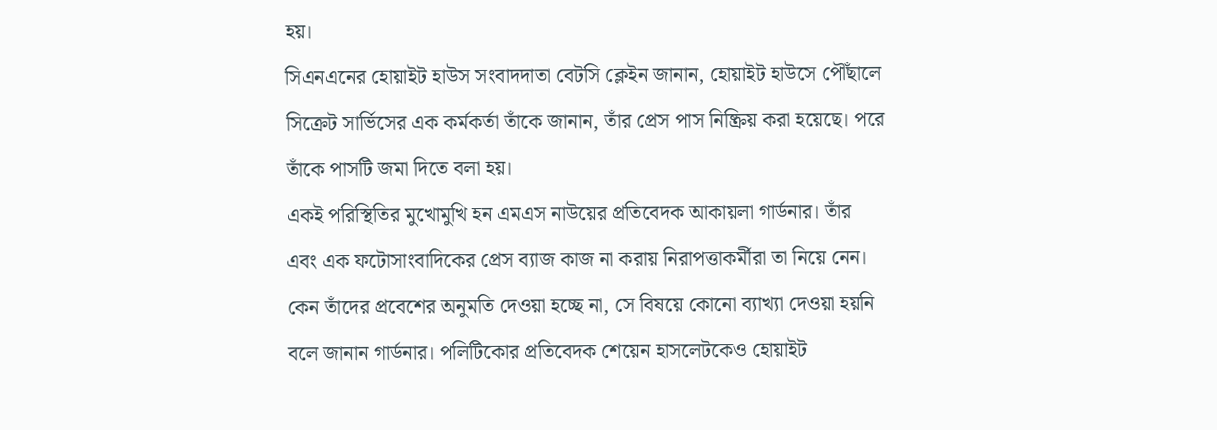হয়।
সিএনএনের হোয়াইট হাউস সংবাদদাতা বেটসি ক্লেইন জানান, হোয়াইট হাউসে পৌঁছালে সিক্রেট সার্ভিসের এক কর্মকর্তা তাঁকে জানান, তাঁর প্রেস পাস নিষ্ক্রিয় করা হয়েছে। পরে তাঁকে পাসটি জমা দিতে বলা হয়।
একই পরিস্থিতির মুখোমুখি হন এমএস নাউয়ের প্রতিবেদক আকায়লা গার্ডনার। তাঁর এবং এক ফটোসাংবাদিকের প্রেস ব্যাজ কাজ না করায় নিরাপত্তাকর্মীরা তা নিয়ে নেন। কেন তাঁদের প্রবেশের অনুমতি দেওয়া হচ্ছে না, সে বিষয়ে কোনো ব্যাখ্যা দেওয়া হয়নি বলে জানান গার্ডনার। পলিটিকোর প্রতিবেদক শেয়েন হাসলেটকেও হোয়াইট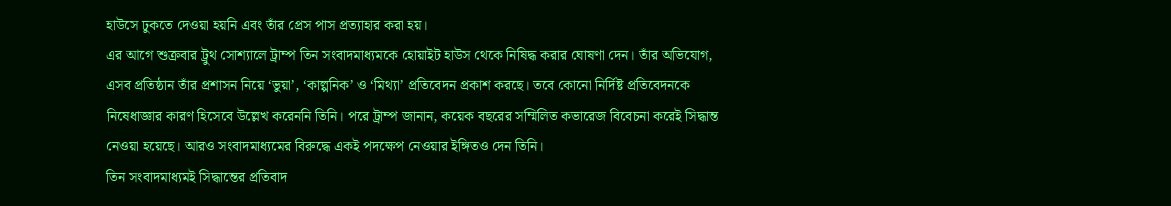হাউসে ঢুকতে দেওয়া হয়নি এবং তাঁর প্রেস পাস প্রত্যাহার করা হয়।
এর আগে শুক্রবার ট্রুথ সোশ্যালে ট্রাম্প তিন সংবাদমাধ্যমকে হোয়াইট হাউস থেকে নিষিদ্ধ করার ঘোষণা দেন। তাঁর অভিযোগ, এসব প্রতিষ্ঠান তাঁর প্রশাসন নিয়ে ‘ভুয়া’, ‘কাল্পনিক’ ও ‘মিথ্যা’ প্রতিবেদন প্রকাশ করছে। তবে কোনো নির্দিষ্ট প্রতিবেদনকে নিষেধাজ্ঞার কারণ হিসেবে উল্লেখ করেননি তিনি। পরে ট্রাম্প জানান, কয়েক বছরের সম্মিলিত কভারেজ বিবেচনা করেই সিদ্ধান্ত নেওয়া হয়েছে। আরও সংবাদমাধ্যমের বিরুদ্ধে একই পদক্ষেপ নেওয়ার ইঙ্গিতও দেন তিনি।
তিন সংবাদমাধ্যমই সিদ্ধান্তের প্রতিবাদ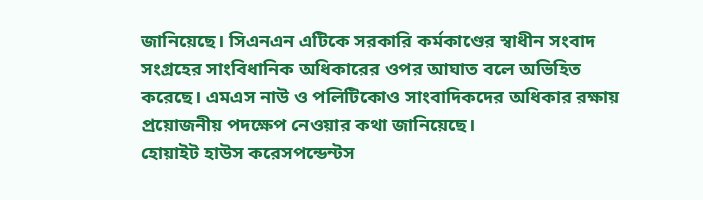জানিয়েছে। সিএনএন এটিকে সরকারি কর্মকাণ্ডের স্বাধীন সংবাদ সংগ্রহের সাংবিধানিক অধিকারের ওপর আঘাত বলে অভিহিত করেছে। এমএস নাউ ও পলিটিকোও সাংবাদিকদের অধিকার রক্ষায় প্রয়োজনীয় পদক্ষেপ নেওয়ার কথা জানিয়েছে।
হোয়াইট হাউস করেসপন্ডেন্টস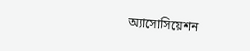অ্যাসোসিয়েশন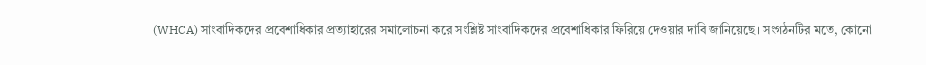(WHCA) সাংবাদিকদের প্রবেশাধিকার প্রত্যাহারের সমালোচনা করে সংশ্লিষ্ট সাংবাদিকদের প্রবেশাধিকার ফিরিয়ে দেওয়ার দাবি জানিয়েছে। সংগঠনটির মতে, কোনো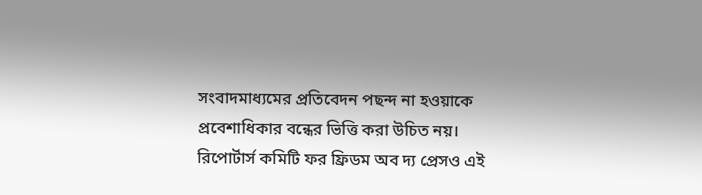সংবাদমাধ্যমের প্রতিবেদন পছন্দ না হওয়াকে প্রবেশাধিকার বন্ধের ভিত্তি করা উচিত নয়।
রিপোর্টার্স কমিটি ফর ফ্রিডম অব দ্য প্রেসও এই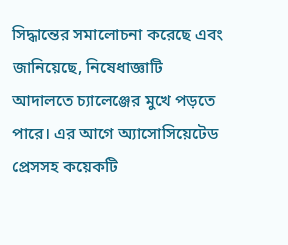সিদ্ধান্তের সমালোচনা করেছে এবং জানিয়েছে, নিষেধাজ্ঞাটি আদালতে চ্যালেঞ্জের মুখে পড়তে পারে। এর আগে অ্যাসোসিয়েটেড প্রেসসহ কয়েকটি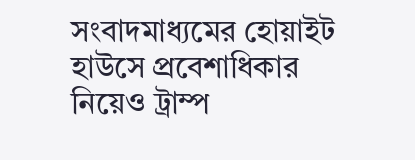সংবাদমাধ্যমের হোয়াইট হাউসে প্রবেশাধিকার নিয়েও ট্রাম্প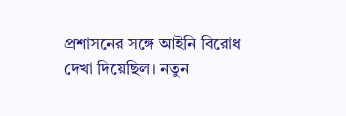প্রশাসনের সঙ্গে আইনি বিরোধ দেখা দিয়েছিল। নতুন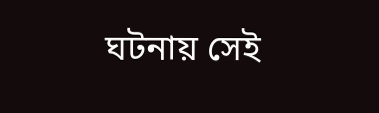ঘটনায় সেই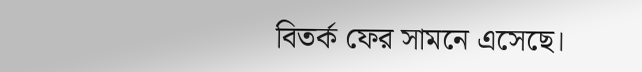বিতর্ক ফের সামনে এসেছে।